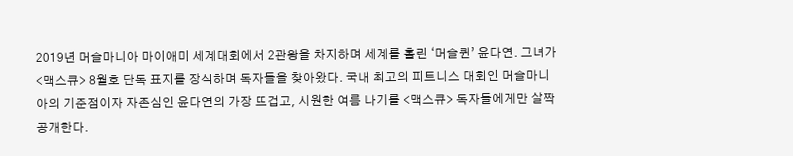2019년 머슬마니아 마이애미 세계대회에서 2관왕을 차지하며 세계를 홀린 ‘머슬퀸’ 윤다연. 그녀가 <맥스큐> 8월호 단독 표지를 장식하며 독자들을 찾아왔다. 국내 최고의 피트니스 대회인 머슬마니아의 기준점이자 자존심인 윤다연의 가장 뜨겁고, 시원한 여름 나기를 <맥스큐> 독자들에게만 살짝 공개한다.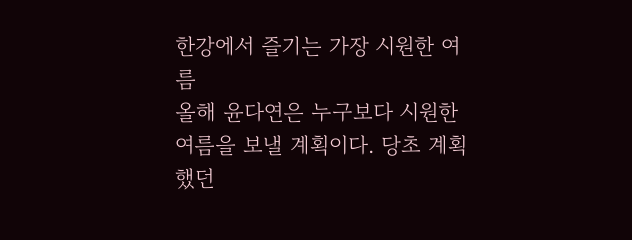한강에서 즐기는 가장 시원한 여름
올해 윤다연은 누구보다 시원한 여름을 보낼 계획이다. 당초 계획했던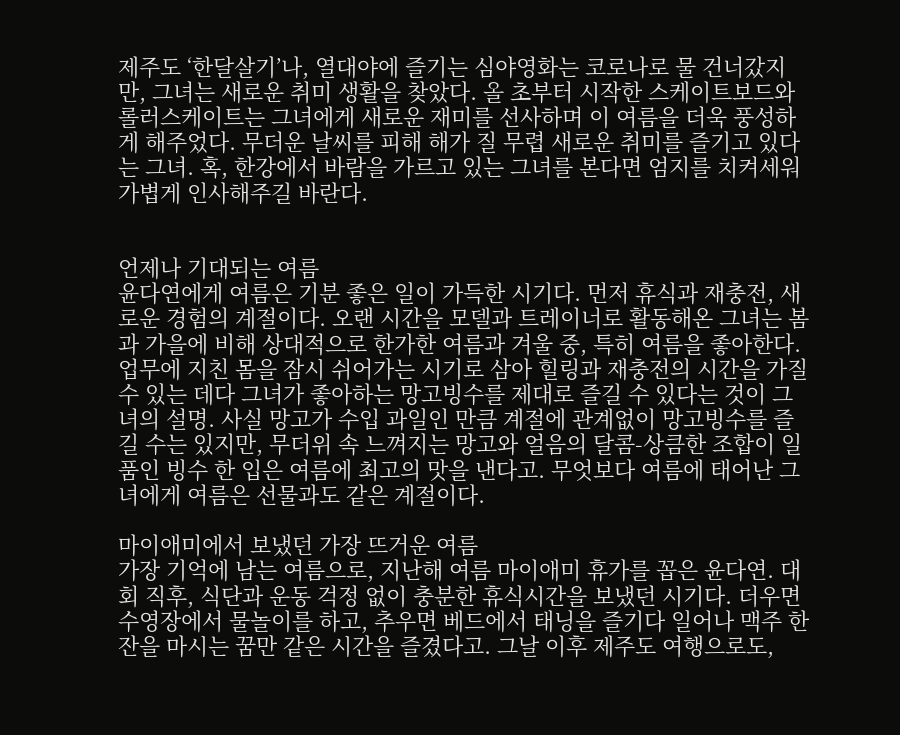제주도 ‘한달살기’나, 열대야에 즐기는 심야영화는 코로나로 물 건너갔지만, 그녀는 새로운 취미 생활을 찾았다. 올 초부터 시작한 스케이트보드와 롤러스케이트는 그녀에게 새로운 재미를 선사하며 이 여름을 더욱 풍성하게 해주었다. 무더운 날씨를 피해 해가 질 무렵 새로운 취미를 즐기고 있다는 그녀. 혹, 한강에서 바람을 가르고 있는 그녀를 본다면 엄지를 치켜세워 가볍게 인사해주길 바란다.


언제나 기대되는 여름
윤다연에게 여름은 기분 좋은 일이 가득한 시기다. 먼저 휴식과 재충전, 새로운 경험의 계절이다. 오랜 시간을 모델과 트레이너로 활동해온 그녀는 봄과 가을에 비해 상대적으로 한가한 여름과 겨울 중, 특히 여름을 좋아한다. 업무에 지친 몸을 잠시 쉬어가는 시기로 삼아 힐링과 재충전의 시간을 가질 수 있는 데다 그녀가 좋아하는 망고빙수를 제대로 즐길 수 있다는 것이 그녀의 설명. 사실 망고가 수입 과일인 만큼 계절에 관계없이 망고빙수를 즐길 수는 있지만, 무더위 속 느껴지는 망고와 얼음의 달콤-상큼한 조합이 일품인 빙수 한 입은 여름에 최고의 맛을 낸다고. 무엇보다 여름에 태어난 그녀에게 여름은 선물과도 같은 계절이다.

마이애미에서 보냈던 가장 뜨거운 여름
가장 기억에 남는 여름으로, 지난해 여름 마이애미 휴가를 꼽은 윤다연. 대회 직후, 식단과 운동 걱정 없이 충분한 휴식시간을 보냈던 시기다. 더우면 수영장에서 물놀이를 하고, 추우면 베드에서 태닝을 즐기다 일어나 맥주 한잔을 마시는 꿈만 같은 시간을 즐겼다고. 그날 이후 제주도 여행으로도,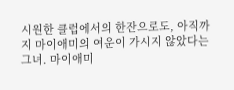시원한 클럽에서의 한잔으로도, 아직까지 마이애미의 여운이 가시지 않았다는 그녀. 마이애미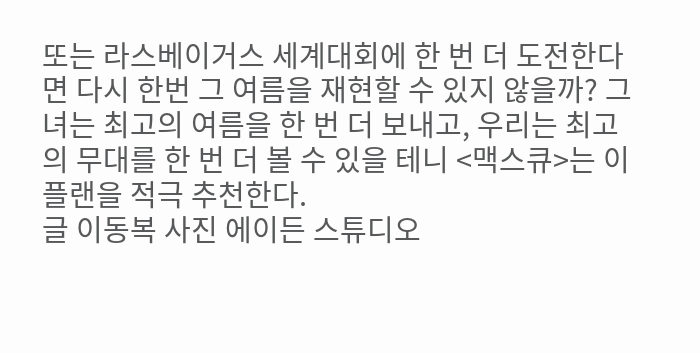또는 라스베이거스 세계대회에 한 번 더 도전한다면 다시 한번 그 여름을 재현할 수 있지 않을까? 그녀는 최고의 여름을 한 번 더 보내고, 우리는 최고의 무대를 한 번 더 볼 수 있을 테니 <맥스큐>는 이 플랜을 적극 추천한다.
글 이동복 사진 에이든 스튜디오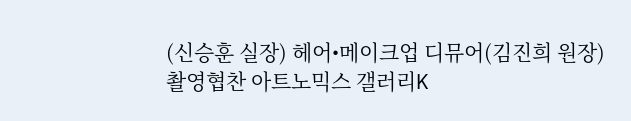(신승훈 실장) 헤어•메이크업 디뮤어(김진희 원장)
촬영협찬 아트노믹스 갤러리K